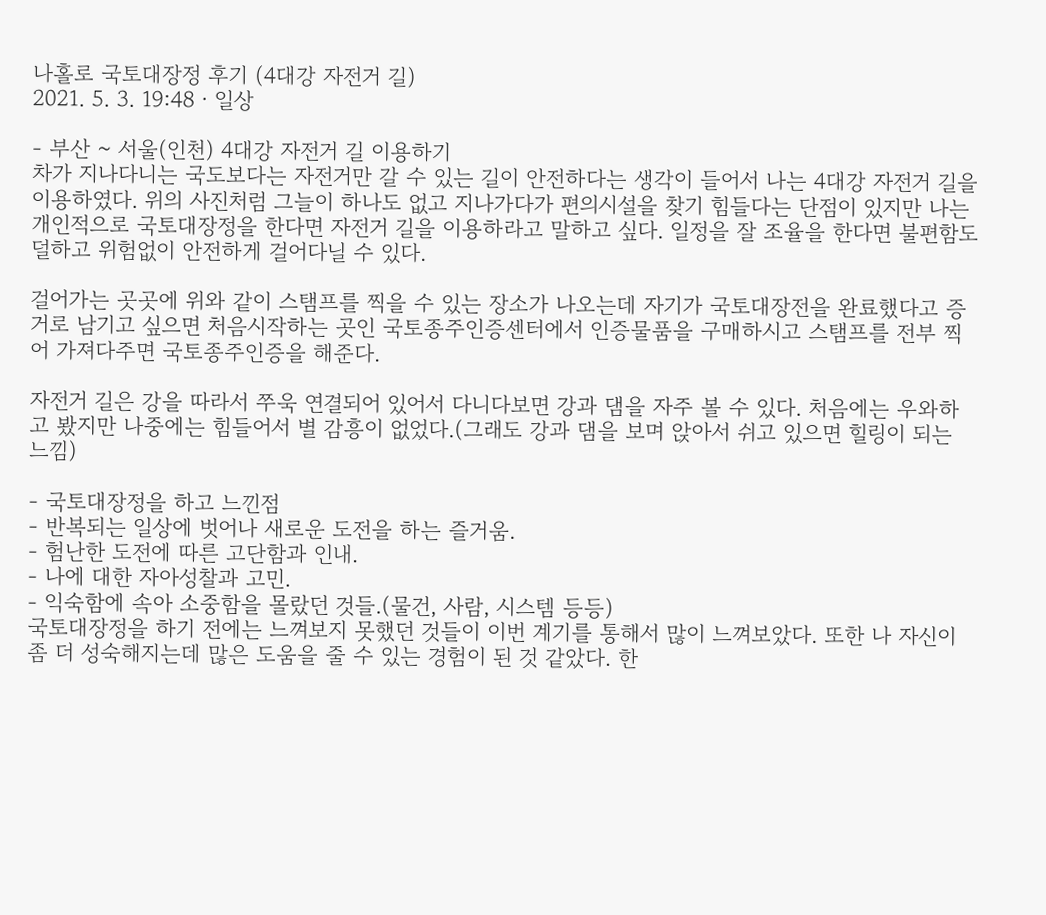나홀로 국토대장정 후기 (4대강 자전거 길)
2021. 5. 3. 19:48ㆍ일상

- 부산 ~ 서울(인천) 4대강 자전거 길 이용하기
차가 지나다니는 국도보다는 자전거만 갈 수 있는 길이 안전하다는 생각이 들어서 나는 4대강 자전거 길을 이용하였다. 위의 사진처럼 그늘이 하나도 없고 지나가다가 편의시설을 찾기 힘들다는 단점이 있지만 나는 개인적으로 국토대장정을 한다면 자전거 길을 이용하라고 말하고 싶다. 일정을 잘 조율을 한다면 불편함도 덜하고 위험없이 안전하게 걸어다닐 수 있다.

걸어가는 곳곳에 위와 같이 스탬프를 찍을 수 있는 장소가 나오는데 자기가 국토대장전을 완료했다고 증거로 남기고 싶으면 처음시작하는 곳인 국토종주인증센터에서 인증물품을 구매하시고 스탬프를 전부 찍어 가져다주면 국토종주인증을 해준다.

자전거 길은 강을 따라서 쭈욱 연결되어 있어서 다니다보면 강과 댐을 자주 볼 수 있다. 처음에는 우와하고 봤지만 나중에는 힘들어서 별 감흥이 없었다.(그래도 강과 댐을 보며 앉아서 쉬고 있으면 힐링이 되는 느낌)

- 국토대장정을 하고 느낀점
- 반복되는 일상에 벗어나 새로운 도전을 하는 즐거움.
- 험난한 도전에 따른 고단함과 인내.
- 나에 대한 자아성찰과 고민.
- 익숙함에 속아 소중함을 몰랐던 것들.(물건, 사람, 시스템 등등)
국토대장정을 하기 전에는 느껴보지 못했던 것들이 이번 계기를 통해서 많이 느껴보았다. 또한 나 자신이 좀 더 성숙해지는데 많은 도움을 줄 수 있는 경험이 된 것 같았다. 한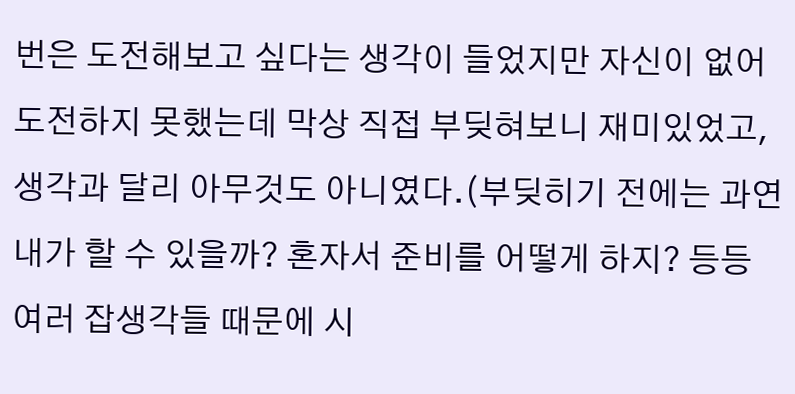번은 도전해보고 싶다는 생각이 들었지만 자신이 없어 도전하지 못했는데 막상 직접 부딪혀보니 재미있었고, 생각과 달리 아무것도 아니였다.(부딪히기 전에는 과연 내가 할 수 있을까? 혼자서 준비를 어떻게 하지? 등등 여러 잡생각들 때문에 시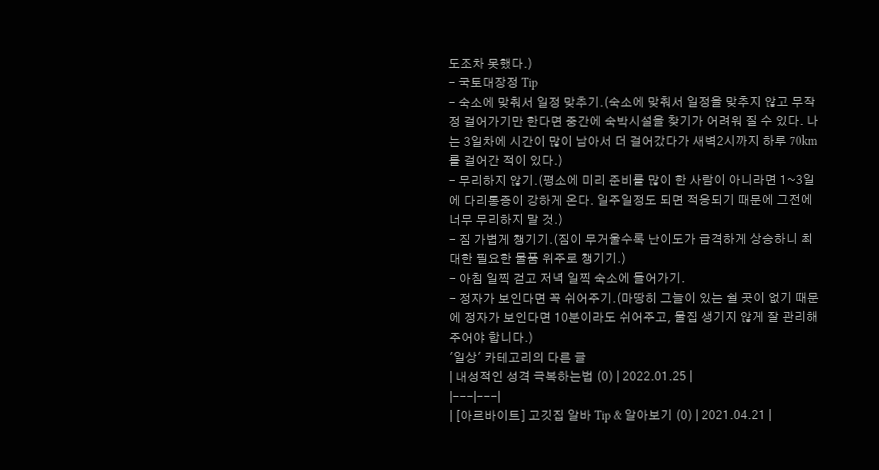도조차 못했다.)
- 국토대장정 Tip
- 숙소에 맞춰서 일정 맞추기.(숙소에 맞춰서 일정을 맞추지 않고 무작정 걸어가기만 한다면 중간에 숙박시설을 찾기가 어려워 질 수 있다. 나는 3일차에 시간이 많이 남아서 더 걸어갔다가 새벽2시까지 하루 70km를 걸어간 적이 있다.)
- 무리하지 않기.(평소에 미리 준비를 많이 한 사람이 아니라면 1~3일에 다리통증이 강하게 온다. 일주일정도 되면 적응되기 때문에 그전에 너무 무리하지 말 것.)
- 짐 가볍게 챙기기.(짐이 무거울수록 난이도가 급격하게 상승하니 최대한 필요한 물품 위주로 챙기기.)
- 아침 일찍 걷고 저녁 일찍 숙소에 들어가기.
- 정자가 보인다면 꼭 쉬어주기.(마땅히 그늘이 있는 쉴 곳이 없기 때문에 정자가 보인다면 10분이라도 쉬어주고, 물집 생기지 않게 잘 관리해주어야 합니다.)
'일상' 카테고리의 다른 글
| 내성적인 성격 극복하는법 (0) | 2022.01.25 |
|---|---|
| [아르바이트] 고깃집 알바 Tip & 알아보기 (0) | 2021.04.21 |